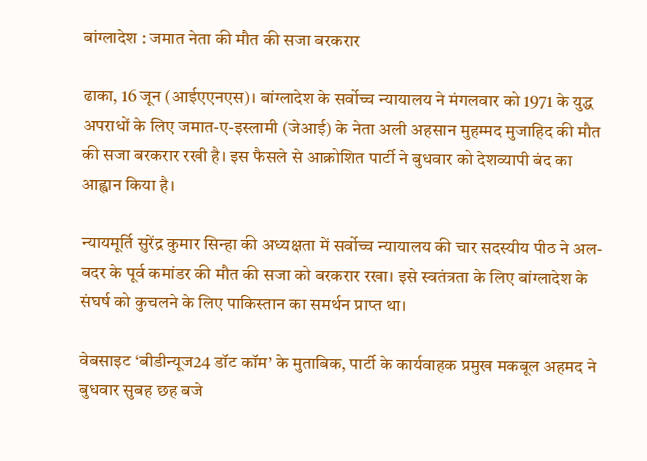बांग्लादेश : जमात नेता की मौत की सजा बरकरार

ढाका, 16 जून (आईएएनएस)। बांग्लादेश के सर्वोच्च न्यायालय ने मंगलवार को 1971 के युद्ध अपराधों के लिए जमात-ए-इस्लामी (जेआई) के नेता अली अहसान मुहम्मद मुजाहिद की मौत की सजा बरकरार रखी है। इस फैसले से आक्रोशित पार्टी ने बुधवार को देशव्यापी बंद का आह्वान किया है।

न्यायमूर्ति सुरेंद्र कुमार सिन्हा की अध्यक्षता में सर्वोच्च न्यायालय की चार सदस्यीय पीठ ने अल-बदर के पूर्व कमांडर की मौत की सजा को बरकरार रखा। इसे स्वतंत्रता के लिए बांग्लादेश के संघर्ष को कुचलने के लिए पाकिस्तान का समर्थन प्राप्त था।

वेबसाइट ‘बीडीन्यूज24 डॉट कॉम’ के मुताबिक, पार्टी के कार्यवाहक प्रमुख मकबूल अहमद ने बुधवार सुबह छह बजे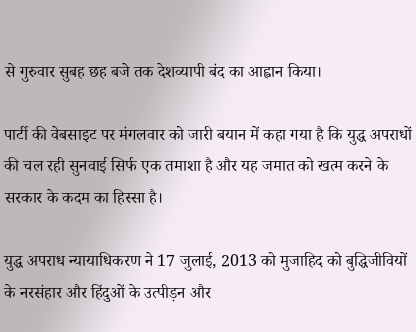से गुरुवार सुबह छह बजे तक देशव्यापी बंद का आह्वान किया।

पार्टी की वेबसाइट पर मंगलवार को जारी बयान में कहा गया है कि युद्ध अपराधों की चल रही सुनवाई सिर्फ एक तमाशा है और यह जमात को खत्म करने के सरकार के कदम का हिस्सा है।

युद्ध अपराध न्यायाधिकरण ने 17 जुलाई, 2013 को मुजाहिद को बुद्धिजीवियों के नरसंहार और हिंदुओं के उत्पीड़न और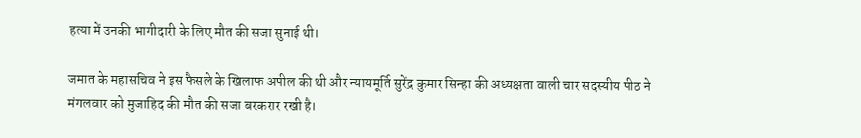हत्या में उनकी भागीदारी के लिए मौत की सजा सुनाई थी।

जमात के महासचिव ने इस फैसले के खिलाफ अपील की थी और न्यायमूर्ति सुरेंद्र कुमार सिन्हा की अध्यक्षता वाली चार सदस्यीय पीठ ने मंगलवार को मुजाहिद की मौत की सजा बरकरार रखी है।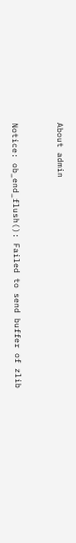About admin


Notice: ob_end_flush(): Failed to send buffer of zlib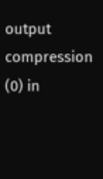output compression (0) in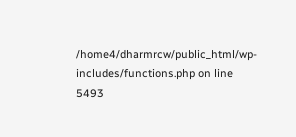/home4/dharmrcw/public_html/wp-includes/functions.php on line 5493